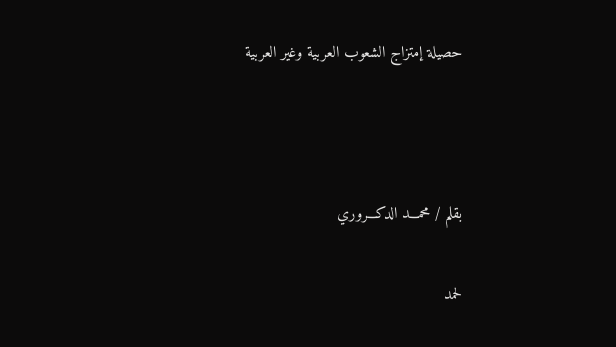حصيلة إمتزاج الشعوب العربية وغير العربية



بقلم / محمـــد الدكـــروري

لحمد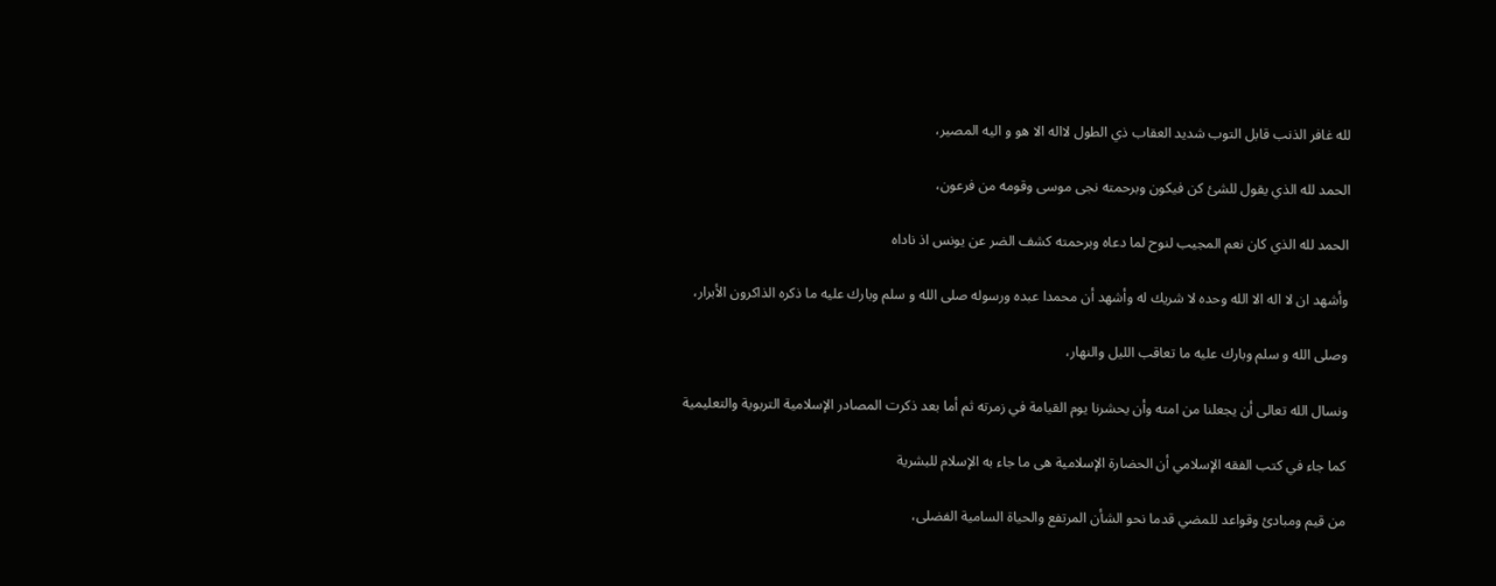لله غافر الذنب قابل التوب شديد العقاب ذي الطول لااله الا هو و اليه المصير،

الحمد لله الذي يقول للشئ كن فيكون وبرحمته نجى موسى وقومه من فرعون،

الحمد لله الذي كان نعم المجيب لنوح لما دعاه وبرحمته كشف الضر عن يونس اذ ناداه

وأشهد ان لا اله الا الله وحده لا شريك له وأشهد أن محمدا عبده ورسوله صلى الله و سلم وبارك عليه ما ذكره الذاكرون الأبرار،

وصلى الله و سلم وبارك عليه ما تعاقب الليل والنهار،

ونسال الله تعالى أن يجعلنا من امته وأن يحشرنا يوم القيامة في زمرته ثم أما بعد ذكرت المصادر الإسلامية التربوية والتعليمية

كما جاء في كتب الفقه الإسلامي أن الحضارة الإسلامية هى ما جاء به الإسلام للبشرية

من قيم ومبادئ وقواعد للمضي قدما نحو الشأن المرتفع والحياة السامية الفضلى،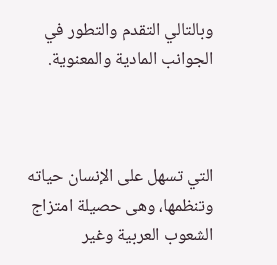وبالتالي التقدم والتطور في الجوانب المادية والمعنوية.



التي تسهل على الإنسان حياته وتنظمها، وهى حصيلة امتزاج الشعوب العربية وغير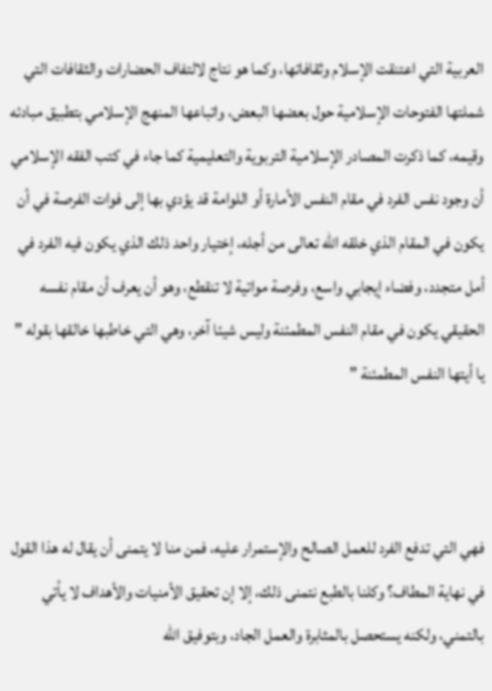العربية التي اعتنقت الإسلام وثقافاتها، وكما هو نتاج لالتفاف الحضارات والثقافات التي شملتها الفتوحات الإسلامية حول بعضها البعض، واتباعها المنهج الإسلامي بتطبيق مبادئه وقيمه، كما ذكرت المصادر الإسلامية التربوية والتعليمية كما جاء في كتب الفقه الإسلامي أن وجود نفس الفرد في مقام النفس الأمارة أو اللوامة قد يؤدي بها إلى فوات الفرصة في أن يكون في المقام الذي خلقه الله تعالى من أجله، إختيار واحد ذلك الذي يكون فيه الفرد في أمل متجدد، وفضاء إيجابي واسع، وفرصة مواتية لا تنقطع، وهو أن يعرف أن مقام نفسه الحقيقي يكون في مقام النفس المطمئنة وليس شيئا آخر، وهي التي خاطبها خالقها بقوله ” يا أيتها النفس المطمئنة ”



فهي التي تدفع الفرد للعمل الصالح والإستمرار عليه، فمن منا لا يتمنى أن يقال له هذا القول في نهاية المطاف؟ وكلنا بالطبع نتمنى ذلك، إلا إن تحقيق الأمنيات والأهداف لا يأتي بالتمني، ولكنه يستحصل بالمثابرة والعمل الجاد، وبتوفيق الله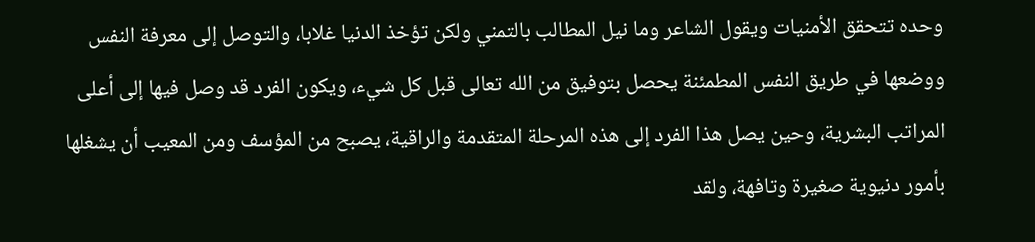وحده تتحقق الأمنيات ويقول الشاعر وما نيل المطالب بالتمني ولكن تؤخذ الدنيا غلابا، والتوصل إلى معرفة النفس ووضعها في طريق النفس المطمئنة يحصل بتوفيق من الله تعالى قبل كل شيء، ويكون الفرد قد وصل فيها إلى أعلى المراتب البشرية، وحين يصل هذا الفرد إلى هذه المرحلة المتقدمة والراقية، يصبح من المؤسف ومن المعيب أن يشغلها بأمور دنيوية صغيرة وتافهة، ولقد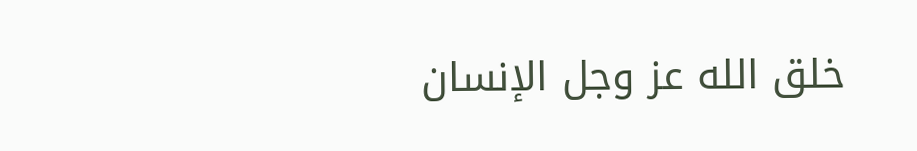خلق الله عز وجل الإنسان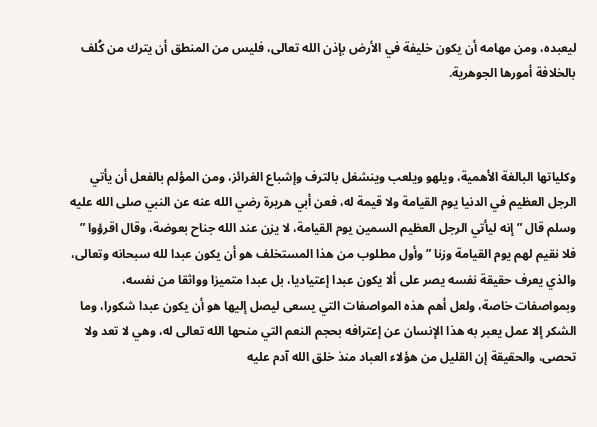ليعبده، ومن مهامه أن يكون خليفة في الأرض بإذن الله تعالى، فليس من المنطق أن يترك من كُلف بالخلافة أمورها الجوهرية.



وكلياتها البالغة الأهمية، ويلهو ويلعب وينشغل بالترف وإشباع الغرائز، ومن المؤلم بالفعل أن يأتي الرجل العظيم في الدنيا يوم القيامة ولا قيمة له، فعن أبي هريرة رضي الله عنه عن النبي صلى الله عليه وسلم قال ” إنه ليأتي الرجل العظيم السمين يوم القيامة، لا يزن عند الله جناح بعوضة، وقال اقرؤوا ” فلا نقيم لهم يوم القيامة وزنا ” وأول مطلوب من هذا المستخلف هو أن يكون عبدا لله سبحانه وتعالى، والذي يعرف حقيقة نفسه يصر على ألا يكون عبدا إعتياديا، بل عبدا متميزا وواثقا من نفسه، وبمواصفات خاصة، ولعل أهم هذه المواصفات التي يسعى ليصل إليها هو أن يكون عبدا شكورا، وما الشكر إلا عمل يعبر به هذا الإنسان عن إعترافه بحجم النعم التي منحها الله تعالى له، وهي لا تعد ولا تحصى، والحقيقة إن القليل من هؤلاء العباد منذ خلق الله آدم عليه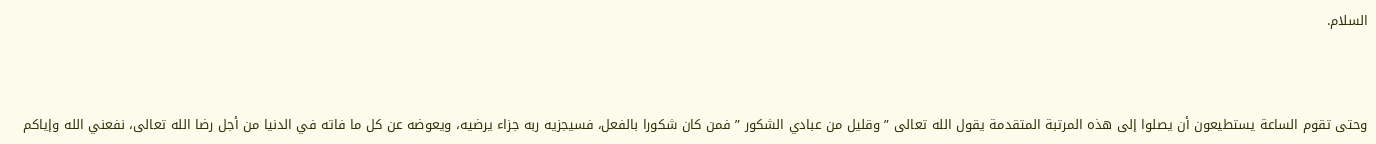السلام.



وحتى تقوم الساعة يستطيعون أن يصلوا إلى هذه المرتبة المتقدمة يقول الله تعالى ” وقليل من عبادي الشكور ” فمن كان شكورا بالفعل، فسيجزيه ربه جزاء يرضيه، ويعوضه عن كل ما فاته في الدنيا من أجل رضا الله تعالى، نفعني الله وإياكم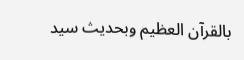بالقرآن العظيم وبحديث سيد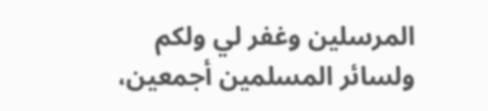المرسلين وغفر لي ولكم ولسائر المسلمين أجمعين،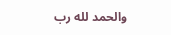والحمد لله رب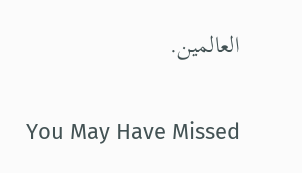العالمين.

You May Have Missed